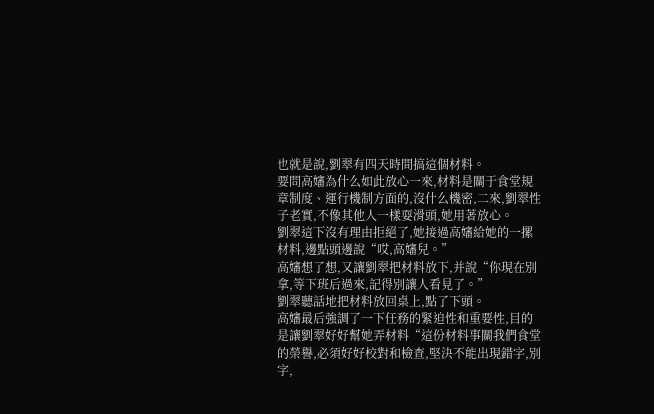也就是說,劉翠有四天時間搞這個材料。
要問高嬸為什么如此放心一來,材料是關于食堂規章制度、運行機制方面的,沒什么機密,二來,劉翠性子老實,不像其他人一樣耍滑頭,她用著放心。
劉翠這下沒有理由拒絕了,她接過高嬸給她的一摞材料,邊點頭邊說“哎,高嬸兒。”
高嬸想了想,又讓劉翠把材料放下,并說“你現在別拿,等下班后過來,記得別讓人看見了。”
劉翠聽話地把材料放回桌上,點了下頭。
高嬸最后強調了一下任務的緊迫性和重要性,目的是讓劉翠好好幫她弄材料“這份材料事關我們食堂的榮譽,必須好好校對和檢查,堅決不能出現錯字,別字,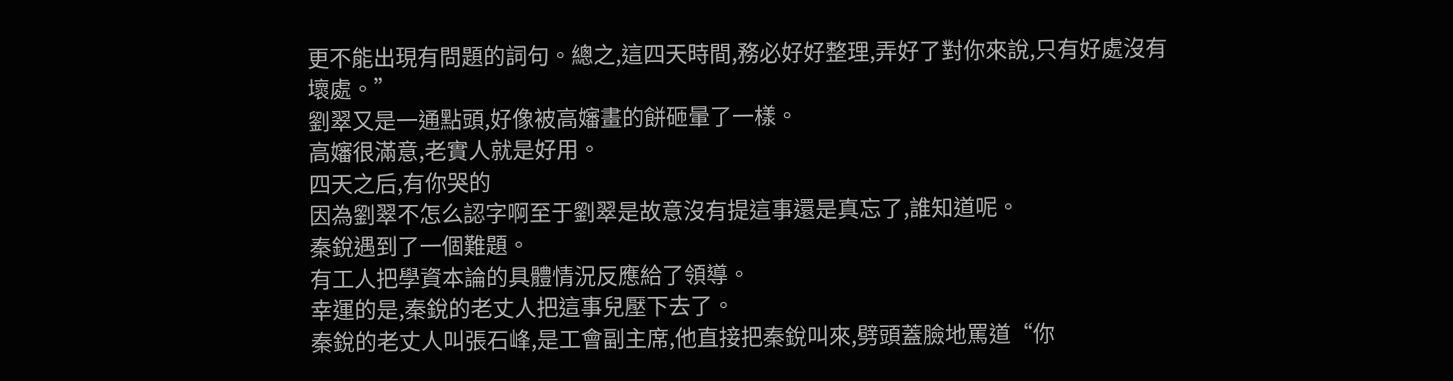更不能出現有問題的詞句。總之,這四天時間,務必好好整理,弄好了對你來說,只有好處沒有壞處。”
劉翠又是一通點頭,好像被高嬸畫的餅砸暈了一樣。
高嬸很滿意,老實人就是好用。
四天之后,有你哭的
因為劉翠不怎么認字啊至于劉翠是故意沒有提這事還是真忘了,誰知道呢。
秦銳遇到了一個難題。
有工人把學資本論的具體情況反應給了領導。
幸運的是,秦銳的老丈人把這事兒壓下去了。
秦銳的老丈人叫張石峰,是工會副主席,他直接把秦銳叫來,劈頭蓋臉地罵道“你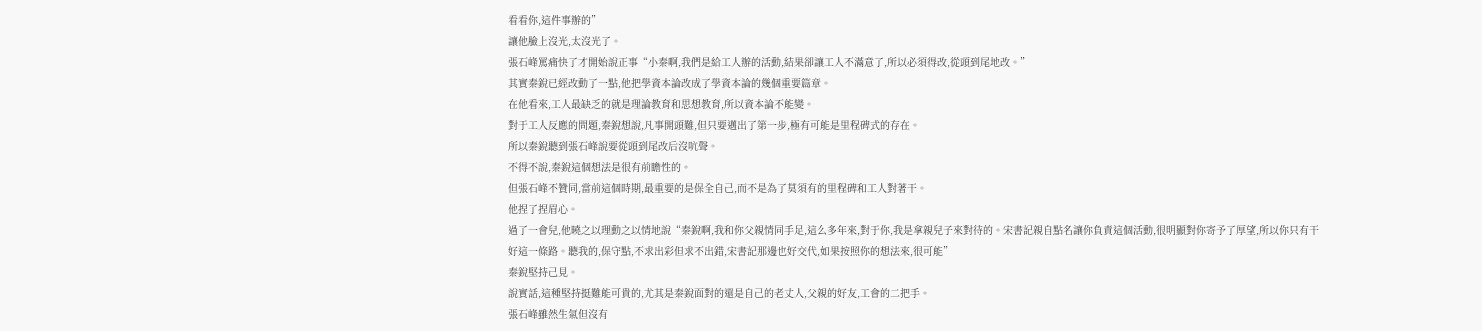看看你,這件事辦的”
讓他臉上沒光,太沒光了。
張石峰罵痛快了才開始說正事“小秦啊,我們是給工人辦的活動,結果卻讓工人不滿意了,所以必須得改,從頭到尾地改。”
其實秦銳已經改動了一點,他把學資本論改成了學資本論的幾個重要篇章。
在他看來,工人最缺乏的就是理論教育和思想教育,所以資本論不能變。
對于工人反應的問題,秦銳想說,凡事開頭難,但只要邁出了第一步,極有可能是里程碑式的存在。
所以秦銳聽到張石峰說要從頭到尾改后沒吭聲。
不得不說,秦銳這個想法是很有前瞻性的。
但張石峰不贊同,當前這個時期,最重要的是保全自己,而不是為了莫須有的里程碑和工人對著干。
他捏了捏眉心。
過了一會兒,他曉之以理動之以情地說“秦銳啊,我和你父親情同手足,這么多年來,對于你,我是拿親兒子來對待的。宋書記親自點名讓你負責這個活動,很明顯對你寄予了厚望,所以你只有干好這一條路。聽我的,保守點,不求出彩但求不出錯,宋書記那邊也好交代,如果按照你的想法來,很可能”
秦銳堅持己見。
說實話,這種堅持挺難能可貴的,尤其是秦銳面對的還是自己的老丈人,父親的好友,工會的二把手。
張石峰雖然生氣但沒有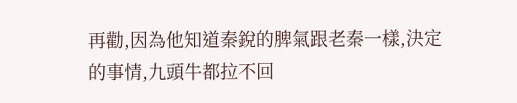再勸,因為他知道秦銳的脾氣跟老秦一樣,決定的事情,九頭牛都拉不回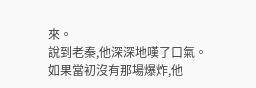來。
說到老秦,他深深地嘆了口氣。
如果當初沒有那場爆炸,他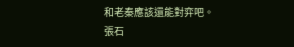和老秦應該還能對弈吧。
張石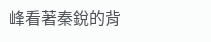峰看著秦銳的背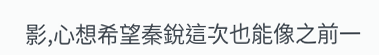影,心想希望秦銳這次也能像之前一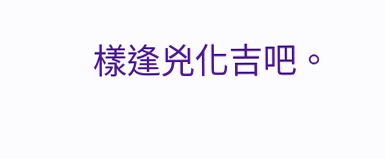樣逢兇化吉吧。